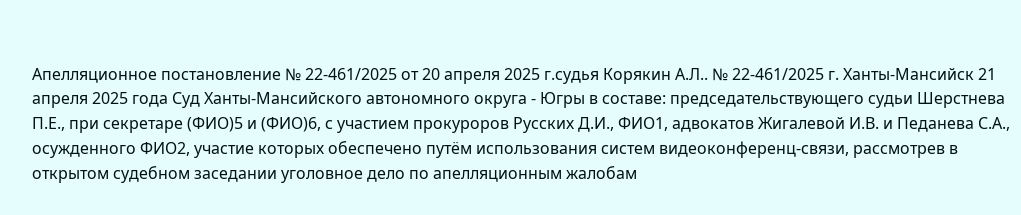Апелляционное постановление № 22-461/2025 от 20 апреля 2025 г.судья Корякин А.Л.. № 22-461/2025 г. Ханты-Мансийск 21 апреля 2025 года Суд Ханты-Мансийского автономного округа - Югры в составе: председательствующего судьи Шерстнева П.Е., при секретаре (ФИО)5 и (ФИО)6, с участием прокуроров Русских Д.И., ФИО1, адвокатов Жигалевой И.В. и Педанева С.А., осужденного ФИО2, участие которых обеспечено путём использования систем видеоконференц-связи, рассмотрев в открытом судебном заседании уголовное дело по апелляционным жалобам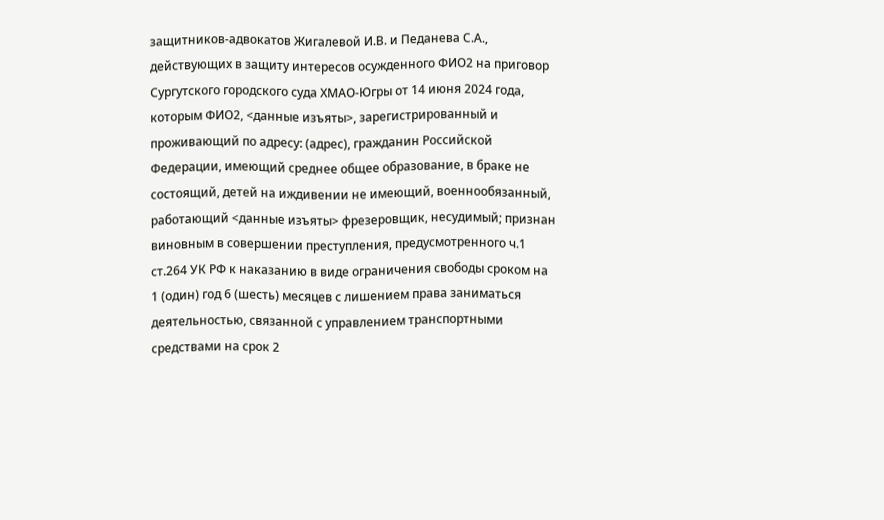защитников-адвокатов Жигалевой И.В. и Педанева С.А., действующих в защиту интересов осужденного ФИО2 на приговор Сургутского городского суда ХМАО-Югры от 14 июня 2024 года, которым ФИО2, <данные изъяты>, зарегистрированный и проживающий по адресу: (адрес), гражданин Российской Федерации, имеющий среднее общее образование, в браке не состоящий, детей на иждивении не имеющий, военнообязанный, работающий <данные изъяты> фрезеровщик, несудимый; признан виновным в совершении преступления, предусмотренного ч.1 ст.264 УК РФ к наказанию в виде ограничения свободы сроком на 1 (один) год 6 (шесть) месяцев с лишением права заниматься деятельностью, связанной с управлением транспортными средствами на срок 2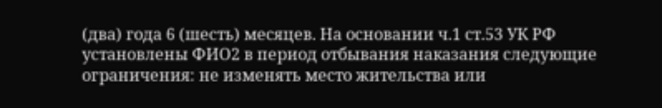(два) года 6 (шесть) месяцев. На основании ч.1 ст.53 УК РФ установлены ФИО2 в период отбывания наказания следующие ограничения: не изменять место жительства или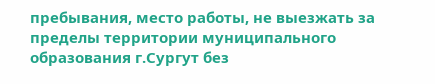пребывания, место работы, не выезжать за пределы территории муниципального образования г.Сургут без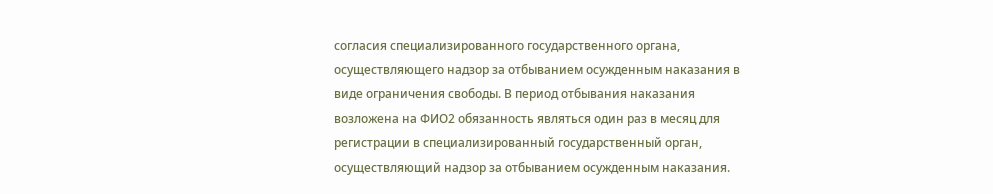согласия специализированного государственного органа, осуществляющего надзор за отбыванием осужденным наказания в виде ограничения свободы. В период отбывания наказания возложена на ФИО2 обязанность являться один раз в месяц для регистрации в специализированный государственный орган, осуществляющий надзор за отбыванием осужденным наказания.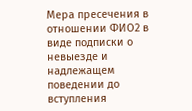Мера пресечения в отношении ФИО2 в виде подписки о невыезде и надлежащем поведении до вступления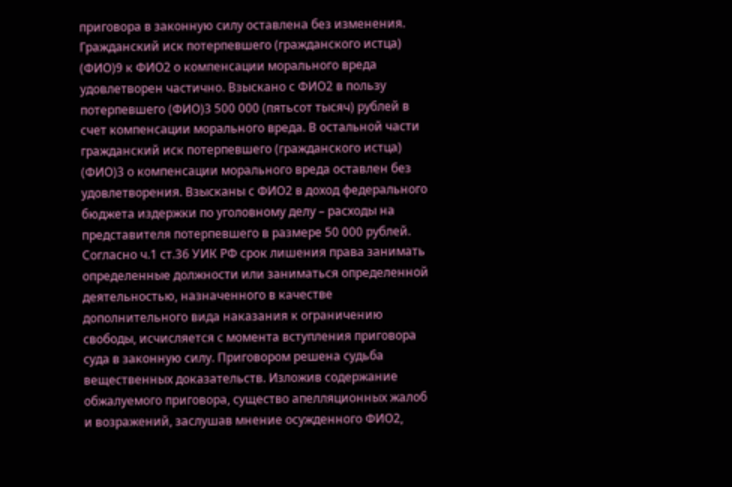приговора в законную силу оставлена без изменения. Гражданский иск потерпевшего (гражданского истца) (ФИО)9 к ФИО2 о компенсации морального вреда удовлетворен частично. Взыскано с ФИО2 в пользу потерпевшего (ФИО)3 500 000 (пятьсот тысяч) рублей в счет компенсации морального вреда. В остальной части гражданский иск потерпевшего (гражданского истца) (ФИО)3 о компенсации морального вреда оставлен без удовлетворения. Взысканы с ФИО2 в доход федерального бюджета издержки по уголовному делу – расходы на представителя потерпевшего в размере 50 000 рублей. Согласно ч.1 ст.36 УИК РФ срок лишения права занимать определенные должности или заниматься определенной деятельностью, назначенного в качестве дополнительного вида наказания к ограничению свободы, исчисляется с момента вступления приговора суда в законную силу. Приговором решена судьба вещественных доказательств. Изложив содержание обжалуемого приговора, существо апелляционных жалоб и возражений, заслушав мнение осужденного ФИО2,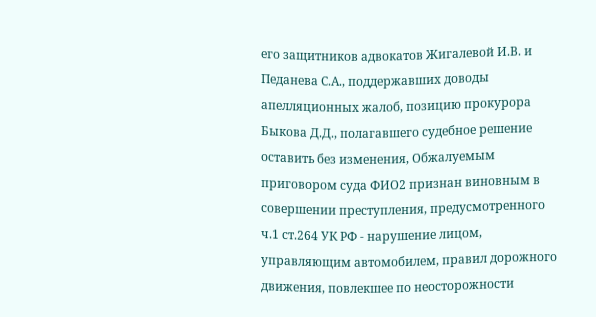его защитников адвокатов Жигалевой И.В. и Педанева С.А., поддержавших доводы апелляционных жалоб, позицию прокурора Быкова Д.Д., полагавшего судебное решение оставить без изменения, Обжалуемым приговором суда ФИО2 признан виновным в совершении преступления, предусмотренного ч.1 ст.264 УК РФ - нарушение лицом, управляющим автомобилем, правил дорожного движения, повлекшее по неосторожности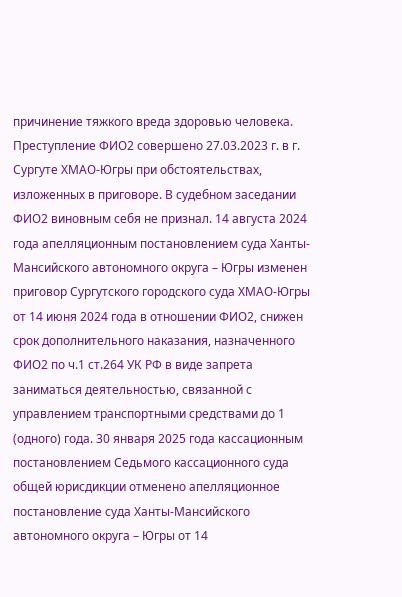причинение тяжкого вреда здоровью человека. Преступление ФИО2 совершено 27.03.2023 г. в г. Сургуте ХМАО-Югры при обстоятельствах, изложенных в приговоре. В судебном заседании ФИО2 виновным себя не признал. 14 августа 2024 года апелляционным постановлением суда Ханты-Мансийского автономного округа – Югры изменен приговор Сургутского городского суда ХМАО-Югры от 14 июня 2024 года в отношении ФИО2, снижен срок дополнительного наказания, назначенного ФИО2 по ч.1 ст.264 УК РФ в виде запрета заниматься деятельностью, связанной с управлением транспортными средствами до 1 (одного) года. 30 января 2025 года кассационным постановлением Седьмого кассационного суда общей юрисдикции отменено апелляционное постановление суда Ханты-Мансийского автономного округа – Югры от 14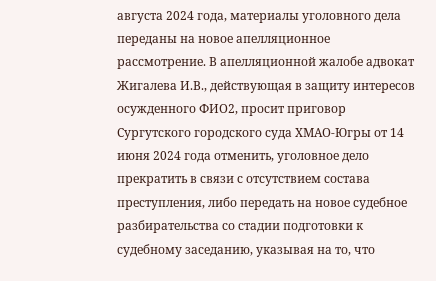августа 2024 года, материалы уголовного дела переданы на новое апелляционное рассмотрение. В апелляционной жалобе адвокат Жигалева И.В., действующая в защиту интересов осужденного ФИО2, просит приговор Сургутского городского суда ХМАО-Югры от 14 июня 2024 года отменить, уголовное дело прекратить в связи с отсутствием состава преступления, либо передать на новое судебное разбирательства со стадии подготовки к судебному заседанию, указывая на то, что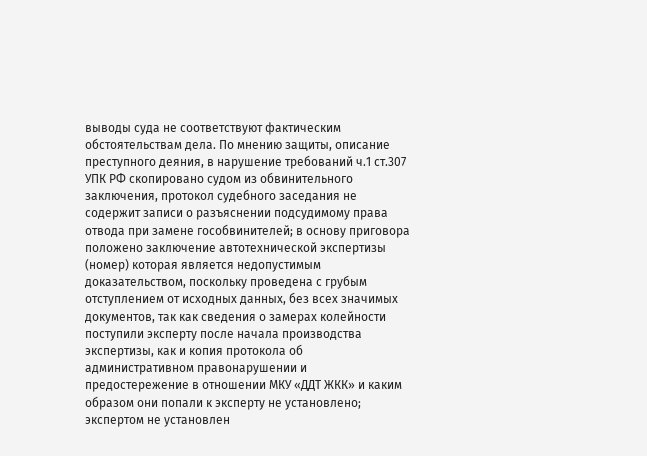выводы суда не соответствуют фактическим обстоятельствам дела. По мнению защиты, описание преступного деяния, в нарушение требований ч.1 ст.307 УПК РФ скопировано судом из обвинительного заключения, протокол судебного заседания не содержит записи о разъяснении подсудимому права отвода при замене гособвинителей; в основу приговора положено заключение автотехнической экспертизы (номер) которая является недопустимым доказательством, поскольку проведена с грубым отступлением от исходных данных, без всех значимых документов, так как сведения о замерах колейности поступили эксперту после начала производства экспертизы, как и копия протокола об административном правонарушении и предостережение в отношении МКУ «ДДТ ЖКК» и каким образом они попали к эксперту не установлено; экспертом не установлен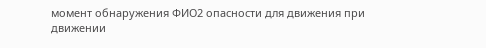момент обнаружения ФИО2 опасности для движения при движении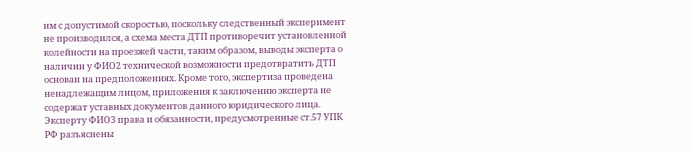им с допустимой скоростью, поскольку следственный эксперимент не производился, а схема места ДТП противоречит установленной колейности на проезжей части, таким образом, выводы эксперта о наличии у ФИО2 технической возможности предотвратить ДТП основан на предположениях. Кроме того, экспертиза проведена ненадлежащим лицом, приложения к заключению эксперта не содержат уставных документов данного юридического лица. Эксперту ФИО3 права и обязанности, предусмотренные ст.57 УПК РФ разъяснены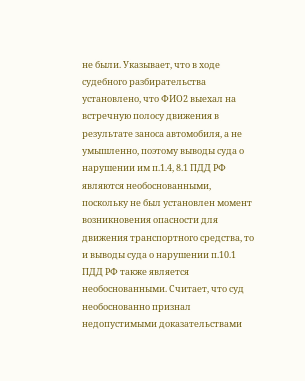не были. Указывает, что в ходе судебного разбирательства установлено, что ФИО2 выехал на встречную полосу движения в результате заноса автомобиля, а не умышленно, поэтому выводы суда о нарушении им п.1.4, 8.1 ПДД РФ являются необоснованными, поскольку не был установлен момент возникновения опасности для движения транспортного средства, то и выводы суда о нарушении п.10.1 ПДД РФ также является необоснованными. Считает, что суд необоснованно признал недопустимыми доказательствами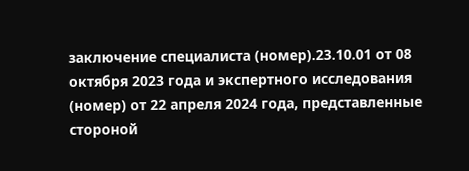заключение специалиста (номер).23.10.01 от 08 октября 2023 года и экспертного исследования (номер) от 22 апреля 2024 года, представленные стороной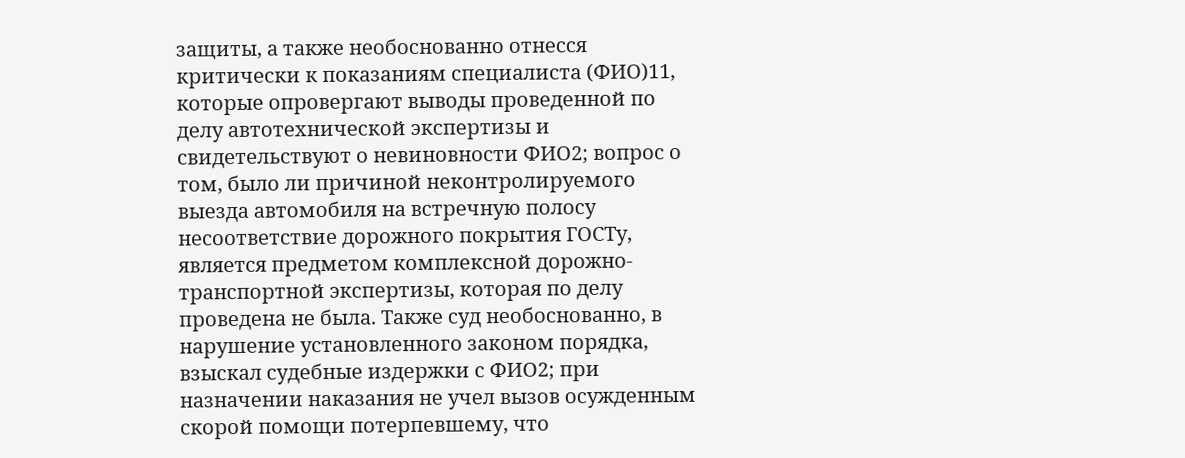защиты, а также необоснованно отнесся критически к показаниям специалиста (ФИО)11, которые опровергают выводы проведенной по делу автотехнической экспертизы и свидетельствуют о невиновности ФИО2; вопрос о том, было ли причиной неконтролируемого выезда автомобиля на встречную полосу несоответствие дорожного покрытия ГОСТу, является предметом комплексной дорожно-транспортной экспертизы, которая по делу проведена не была. Также суд необоснованно, в нарушение установленного законом порядка, взыскал судебные издержки с ФИО2; при назначении наказания не учел вызов осужденным скорой помощи потерпевшему, что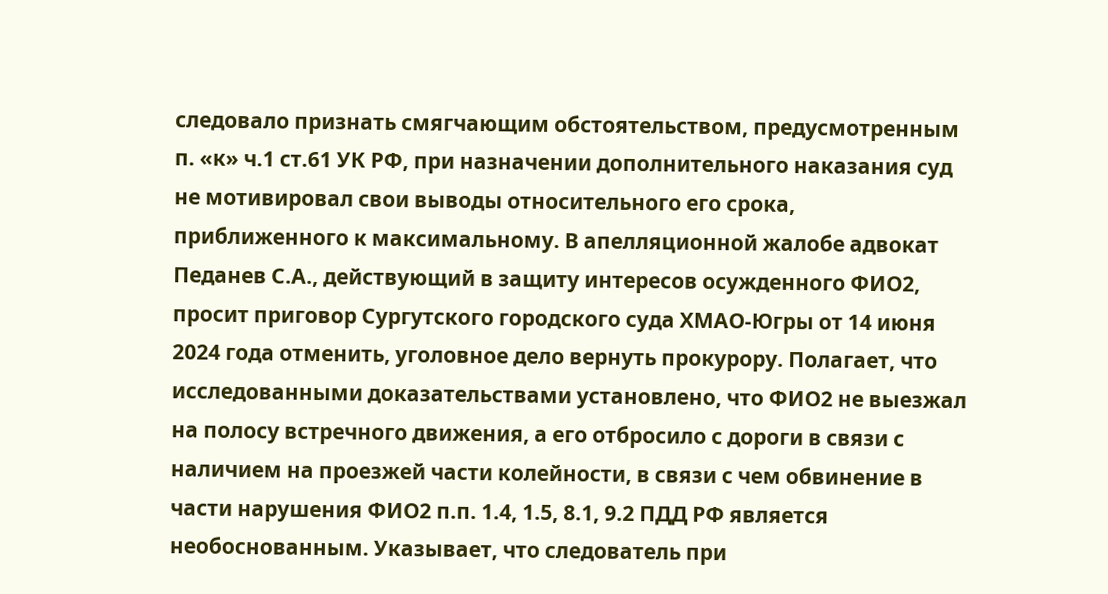следовало признать смягчающим обстоятельством, предусмотренным п. «к» ч.1 ст.61 УК РФ, при назначении дополнительного наказания суд не мотивировал свои выводы относительного его срока, приближенного к максимальному. В апелляционной жалобе адвокат Педанев С.А., действующий в защиту интересов осужденного ФИО2, просит приговор Сургутского городского суда ХМАО-Югры от 14 июня 2024 года отменить, уголовное дело вернуть прокурору. Полагает, что исследованными доказательствами установлено, что ФИО2 не выезжал на полосу встречного движения, а его отбросило с дороги в связи с наличием на проезжей части колейности, в связи с чем обвинение в части нарушения ФИО2 п.п. 1.4, 1.5, 8.1, 9.2 ПДД РФ является необоснованным. Указывает, что следователь при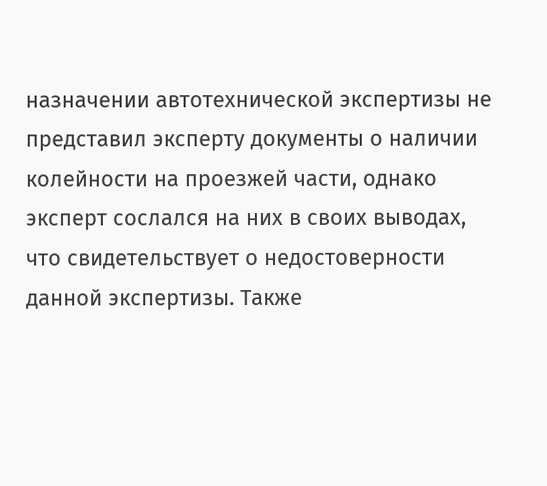назначении автотехнической экспертизы не представил эксперту документы о наличии колейности на проезжей части, однако эксперт сослался на них в своих выводах, что свидетельствует о недостоверности данной экспертизы. Также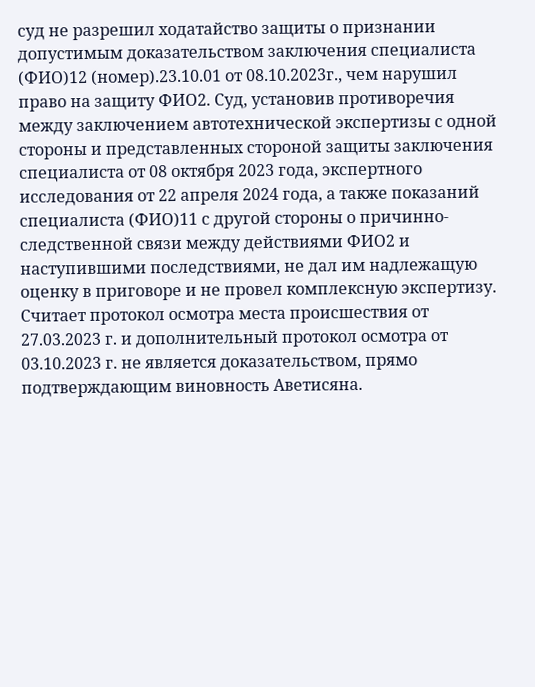суд не разрешил ходатайство защиты о признании допустимым доказательством заключения специалиста (ФИО)12 (номер).23.10.01 от 08.10.2023г., чем нарушил право на защиту ФИО2. Суд, установив противоречия между заключением автотехнической экспертизы с одной стороны и представленных стороной защиты заключения специалиста от 08 октября 2023 года, экспертного исследования от 22 апреля 2024 года, а также показаний специалиста (ФИО)11 с другой стороны о причинно-следственной связи между действиями ФИО2 и наступившими последствиями, не дал им надлежащую оценку в приговоре и не провел комплексную экспертизу. Считает протокол осмотра места происшествия от 27.03.2023 г. и дополнительный протокол осмотра от 03.10.2023 г. не является доказательством, прямо подтверждающим виновность Аветисяна.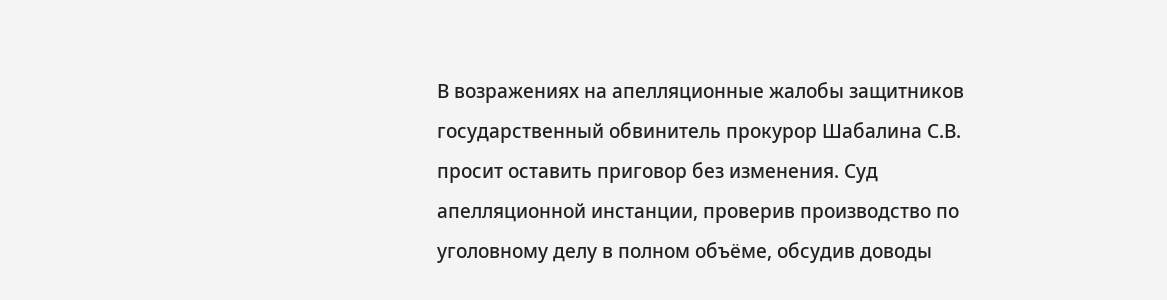В возражениях на апелляционные жалобы защитников государственный обвинитель прокурор Шабалина С.В. просит оставить приговор без изменения. Суд апелляционной инстанции, проверив производство по уголовному делу в полном объёме, обсудив доводы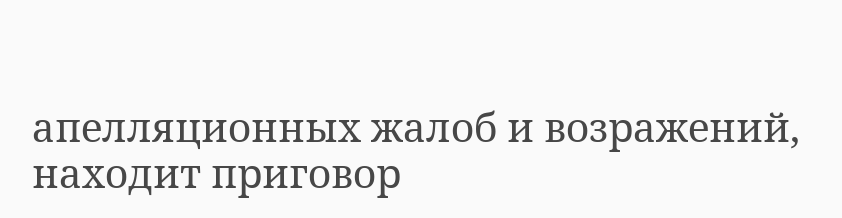апелляционных жалоб и возражений, находит приговор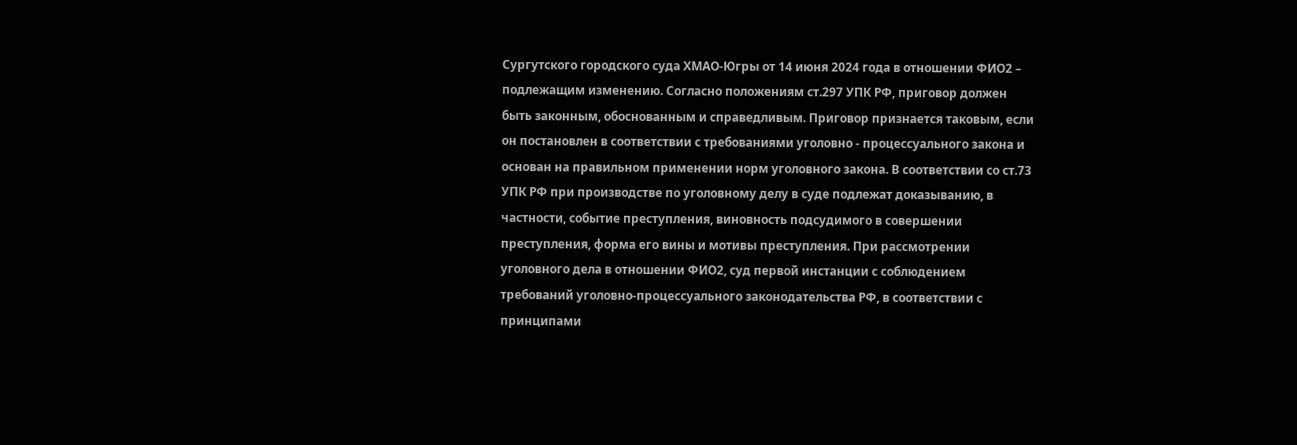Сургутского городского суда ХМАО-Югры от 14 июня 2024 года в отношении ФИО2 – подлежащим изменению. Согласно положениям ст.297 УПК РФ, приговор должен быть законным, обоснованным и справедливым. Приговор признается таковым, если он постановлен в соответствии с требованиями уголовно - процессуального закона и основан на правильном применении норм уголовного закона. В соответствии со ст.73 УПК РФ при производстве по уголовному делу в суде подлежат доказыванию, в частности, событие преступления, виновность подсудимого в совершении преступления, форма его вины и мотивы преступления. При рассмотрении уголовного дела в отношении ФИО2, суд первой инстанции с соблюдением требований уголовно-процессуального законодательства РФ, в соответствии с принципами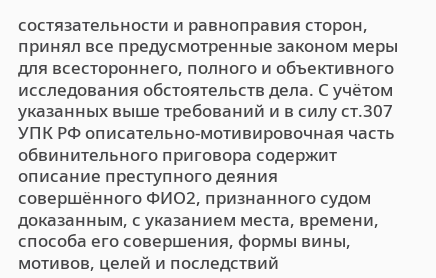состязательности и равноправия сторон, принял все предусмотренные законом меры для всестороннего, полного и объективного исследования обстоятельств дела. С учётом указанных выше требований и в силу ст.307 УПК РФ описательно-мотивировочная часть обвинительного приговора содержит описание преступного деяния совершённого ФИО2, признанного судом доказанным, с указанием места, времени, способа его совершения, формы вины, мотивов, целей и последствий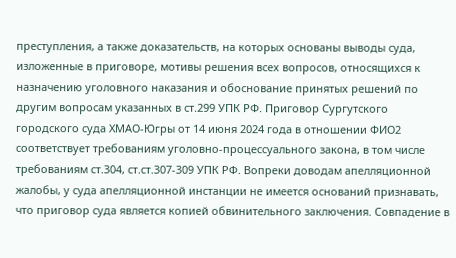преступления, а также доказательств, на которых основаны выводы суда, изложенные в приговоре, мотивы решения всех вопросов, относящихся к назначению уголовного наказания и обоснование принятых решений по другим вопросам указанных в ст.299 УПК РФ. Приговор Сургутского городского суда ХМАО-Югры от 14 июня 2024 года в отношении ФИО2 соответствует требованиям уголовно-процессуального закона, в том числе требованиям ст.304, ст.ст.307-309 УПК РФ. Вопреки доводам апелляционной жалобы, у суда апелляционной инстанции не имеется оснований признавать, что приговор суда является копией обвинительного заключения. Совпадение в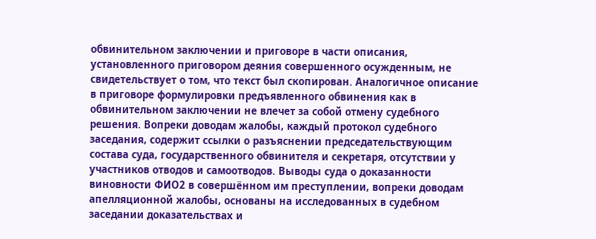обвинительном заключении и приговоре в части описания, установленного приговором деяния совершенного осужденным, не свидетельствует о том, что текст был скопирован. Аналогичное описание в приговоре формулировки предъявленного обвинения как в обвинительном заключении не влечет за собой отмену судебного решения. Вопреки доводам жалобы, каждый протокол судебного заседания, содержит ссылки о разъяснении председательствующим состава суда, государственного обвинителя и секретаря, отсутствии у участников отводов и самоотводов. Выводы суда о доказанности виновности ФИО2 в совершённом им преступлении, вопреки доводам апелляционной жалобы, основаны на исследованных в судебном заседании доказательствах и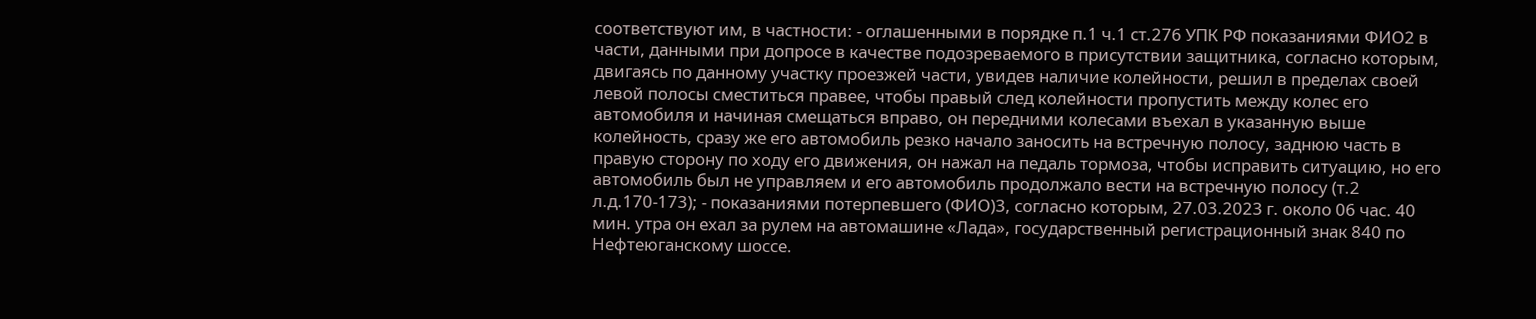соответствуют им, в частности: - оглашенными в порядке п.1 ч.1 ст.276 УПК РФ показаниями ФИО2 в части, данными при допросе в качестве подозреваемого в присутствии защитника, согласно которым, двигаясь по данному участку проезжей части, увидев наличие колейности, решил в пределах своей левой полосы сместиться правее, чтобы правый след колейности пропустить между колес его автомобиля и начиная смещаться вправо, он передними колесами въехал в указанную выше колейность, сразу же его автомобиль резко начало заносить на встречную полосу, заднюю часть в правую сторону по ходу его движения, он нажал на педаль тормоза, чтобы исправить ситуацию, но его автомобиль был не управляем и его автомобиль продолжало вести на встречную полосу (т.2 л.д.170-173); - показаниями потерпевшего (ФИО)3, согласно которым, 27.03.2023 г. около 06 час. 40 мин. утра он ехал за рулем на автомашине «Лада», государственный регистрационный знак 840 по Нефтеюганскому шоссе.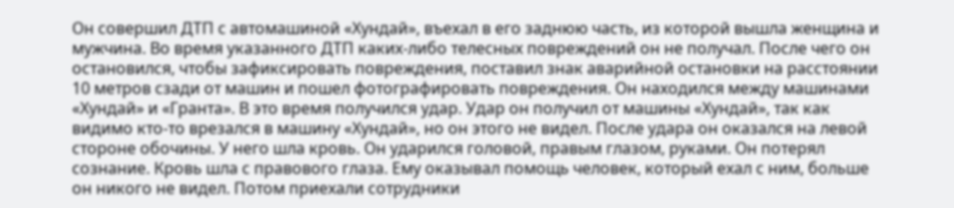Он совершил ДТП с автомашиной «Хундай», въехал в его заднюю часть, из которой вышла женщина и мужчина. Во время указанного ДТП каких-либо телесных повреждений он не получал. После чего он остановился, чтобы зафиксировать повреждения, поставил знак аварийной остановки на расстоянии 10 метров сзади от машин и пошел фотографировать повреждения. Он находился между машинами «Хундай» и «Гранта». В это время получился удар. Удар он получил от машины «Хундай», так как видимо кто-то врезался в машину «Хундай», но он этого не видел. После удара он оказался на левой стороне обочины. У него шла кровь. Он ударился головой, правым глазом, руками. Он потерял сознание. Кровь шла с правового глаза. Ему оказывал помощь человек, который ехал с ним, больше он никого не видел. Потом приехали сотрудники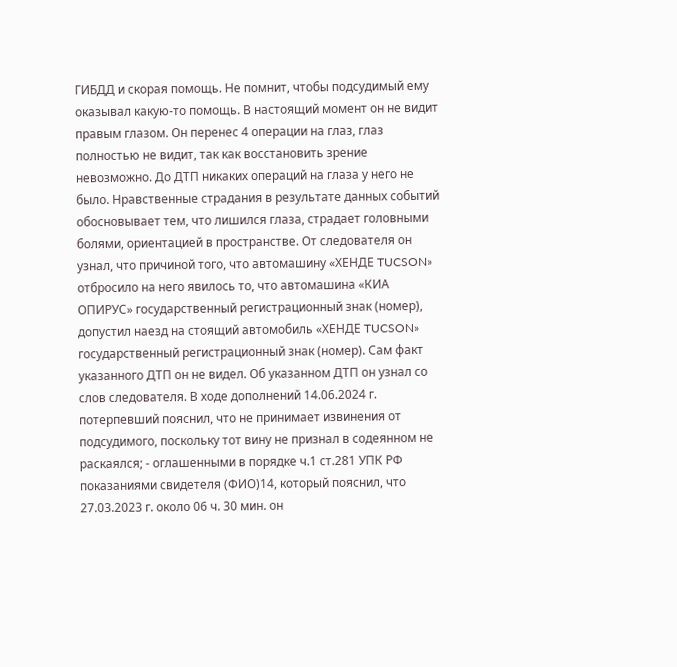ГИБДД и скорая помощь. Не помнит, чтобы подсудимый ему оказывал какую-то помощь. В настоящий момент он не видит правым глазом. Он перенес 4 операции на глаз, глаз полностью не видит, так как восстановить зрение невозможно. До ДТП никаких операций на глаза у него не было. Нравственные страдания в результате данных событий обосновывает тем, что лишился глаза, страдает головными болями, ориентацией в пространстве. От следователя он узнал, что причиной того, что автомашину «ХЕНДЕ TUCSON» отбросило на него явилось то, что автомашина «КИА ОПИРУС» государственный регистрационный знак (номер), допустил наезд на стоящий автомобиль «ХЕНДЕ TUCSON» государственный регистрационный знак (номер). Сам факт указанного ДТП он не видел. Об указанном ДТП он узнал со слов следователя. В ходе дополнений 14.06.2024 г. потерпевший пояснил, что не принимает извинения от подсудимого, поскольку тот вину не признал в содеянном не раскаялся; - оглашенными в порядке ч.1 ст.281 УПК РФ показаниями свидетеля (ФИО)14, который пояснил, что 27.03.2023 г. около 06 ч. 30 мин. он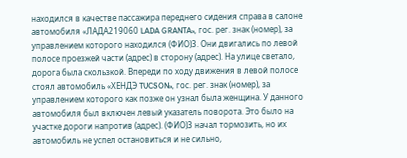находился в качестве пассажира переднего сидения справа в салоне автомобиля «ЛAДА219060 LADA GRANTA», гос. рег. знак (номер), за управлением которого находился (ФИО)3. Они двигались по левой полосе проезжей части (адрес) в сторону (адрес). На улице светало, дорога была скользкой. Впереди по ходу движения в левой полосе стоял автомобиль «ХЕНДЭ TUCSON», гос. рег. знак (номер), за управлением которого как позже он узнал была женщина. У данного автомобиля был включен левый указатель поворота. Это было на участке дороги напротив (адрес). (ФИО)3 начал тормозить, но их автомобиль не успел остановиться и не сильно,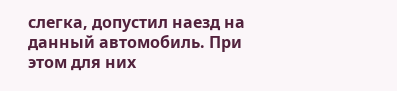слегка, допустил наезд на данный автомобиль. При этом для них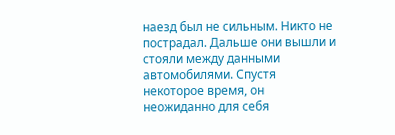наезд был не сильным. Никто не пострадал. Дальше они вышли и стояли между данными автомобилями. Спустя некоторое время, он неожиданно для себя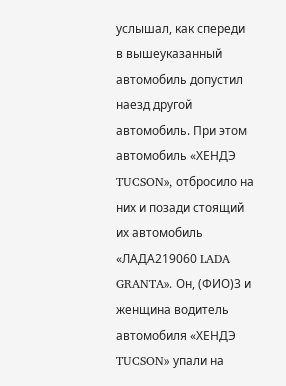услышал, как спереди в вышеуказанный автомобиль допустил наезд другой автомобиль. При этом автомобиль «ХЕНДЭ TUCSON», отбросило на них и позади стоящий их автомобиль «ЛAДА219060 LADA GRANTA». Он, (ФИО)3 и женщина водитель автомобиля «ХЕНДЭ TUCSON» упали на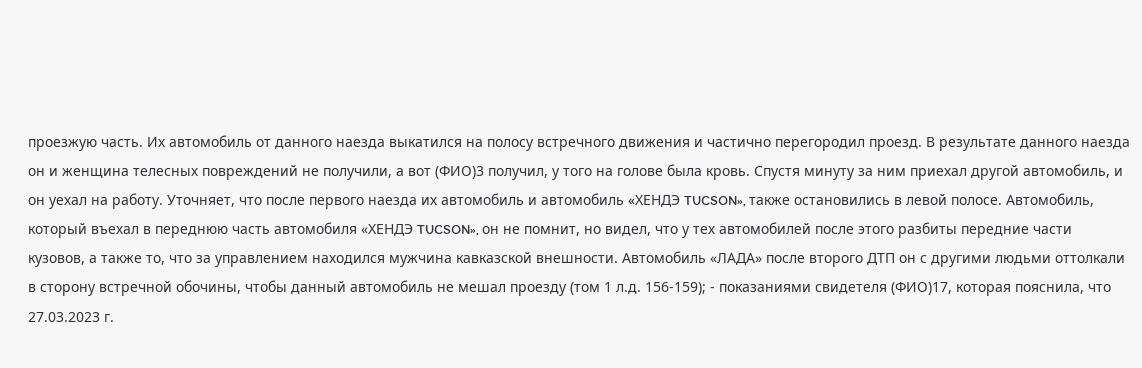проезжую часть. Их автомобиль от данного наезда выкатился на полосу встречного движения и частично перегородил проезд. В результате данного наезда он и женщина телесных повреждений не получили, а вот (ФИО)3 получил, у того на голове была кровь. Спустя минуту за ним приехал другой автомобиль, и он уехал на работу. Уточняет, что после первого наезда их автомобиль и автомобиль «ХЕНДЭ TUCSON», также остановились в левой полосе. Автомобиль, который въехал в переднюю часть автомобиля «ХЕНДЭ TUCSON», он не помнит, но видел, что у тех автомобилей после этого разбиты передние части кузовов, а также то, что за управлением находился мужчина кавказской внешности. Автомобиль «ЛАДА» после второго ДТП он с другими людьми оттолкали в сторону встречной обочины, чтобы данный автомобиль не мешал проезду (том 1 л.д. 156-159); - показаниями свидетеля (ФИО)17, которая пояснила, что 27.03.2023 г.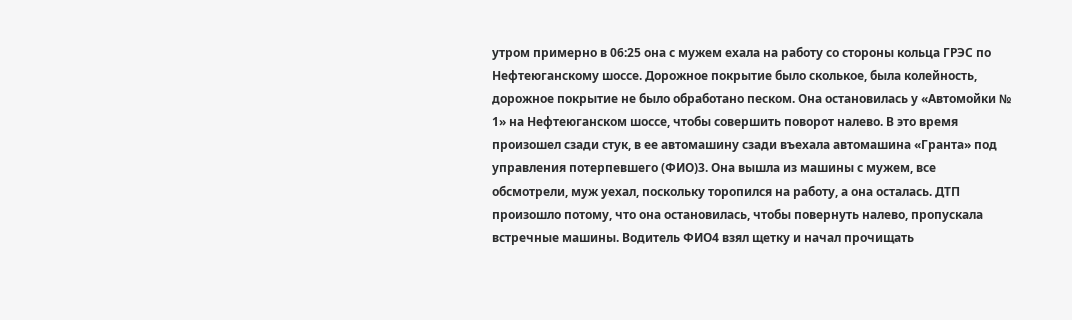утром примерно в 06:25 она с мужем ехала на работу со стороны кольца ГРЭС по Нефтеюганскому шоссе. Дорожное покрытие было сколькое, была колейность, дорожное покрытие не было обработано песком. Она остановилась у «Автомойки № 1» на Нефтеюганском шоссе, чтобы совершить поворот налево. В это время произошел сзади стук, в ее автомашину сзади въехала автомашина «Гранта» под управления потерпевшего (ФИО)3. Она вышла из машины с мужем, все обсмотрели, муж уехал, поскольку торопился на работу, а она осталась. ДТП произошло потому, что она остановилась, чтобы повернуть налево, пропускала встречные машины. Водитель ФИО4 взял щетку и начал прочищать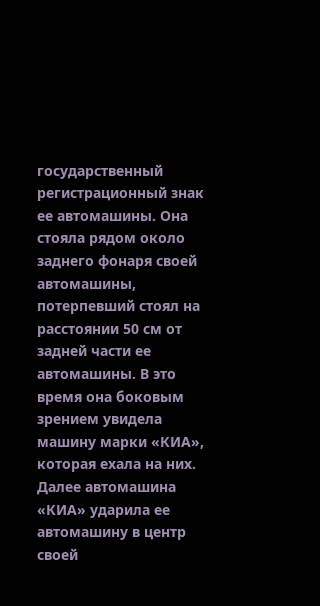государственный регистрационный знак ее автомашины. Она стояла рядом около заднего фонаря своей автомашины, потерпевший стоял на расстоянии 50 см от задней части ее автомашины. В это время она боковым зрением увидела машину марки «КИА», которая ехала на них. Далее автомашина «КИА» ударила ее автомашину в центр своей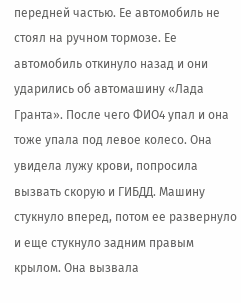передней частью. Ее автомобиль не стоял на ручном тормозе. Ее автомобиль откинуло назад и они ударились об автомашину «Лада Гранта». После чего ФИО4 упал и она тоже упала под левое колесо. Она увидела лужу крови, попросила вызвать скорую и ГИБДД. Машину стукнуло вперед, потом ее развернуло и еще стукнуло задним правым крылом. Она вызвала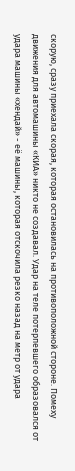скорую, сразу приехала скорая, которая остановилась на противоположной стороне. Помеху движения для автомашины «КИА» никто не создавал. Удар на теле потерпевшего образовался от удара машины «хендай» - её машины, которая отскочила резко назад на метр от удара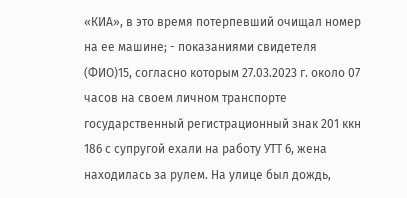«КИА», в это время потерпевший очищал номер на ее машине; - показаниями свидетеля (ФИО)15, согласно которым 27.03.2023 г. около 07 часов на своем личном транспорте государственный регистрационный знак 201 ккн 186 с супругой ехали на работу УТТ 6, жена находилась за рулем. На улице был дождь,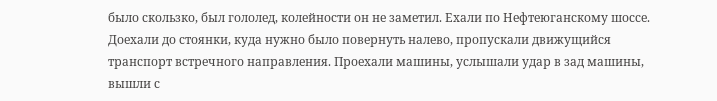было скользко, был гололед, колейности он не заметил. Ехали по Нефтеюганскому шоссе. Доехали до стоянки, куда нужно было повернуть налево, пропускали движущийся транспорт встречного направления. Проехали машины, услышали удар в зад машины, вышли с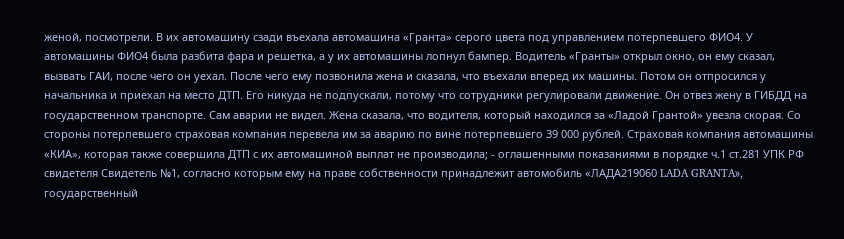женой, посмотрели. В их автомашину сзади въехала автомашина «Гранта» серого цвета под управлением потерпевшего ФИО4. У автомашины ФИО4 была разбита фара и решетка, а у их автомашины лопнул бампер. Водитель «Гранты» открыл окно, он ему сказал, вызвать ГАИ, после чего он уехал. После чего ему позвонила жена и сказала, что въехали вперед их машины. Потом он отпросился у начальника и приехал на место ДТП. Его никуда не подпускали, потому что сотрудники регулировали движение. Он отвез жену в ГИБДД на государственном транспорте. Сам аварии не видел. Жена сказала, что водителя, который находился за «Ладой Грантой» увезла скорая. Со стороны потерпевшего страховая компания перевела им за аварию по вине потерпевшего 39 000 рублей. Страховая компания автомашины «КИА», которая также совершила ДТП с их автомашиной выплат не производила; - оглашенными показаниями в порядке ч.1 ст.281 УПК РФ свидетеля Свидетель №1, согласно которым ему на праве собственности принадлежит автомобиль «ЛAДА219060 LADA GRANTA», государственный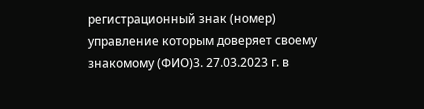регистрационный знак (номер) управление которым доверяет своему знакомому (ФИО)3. 27.03.2023 г. в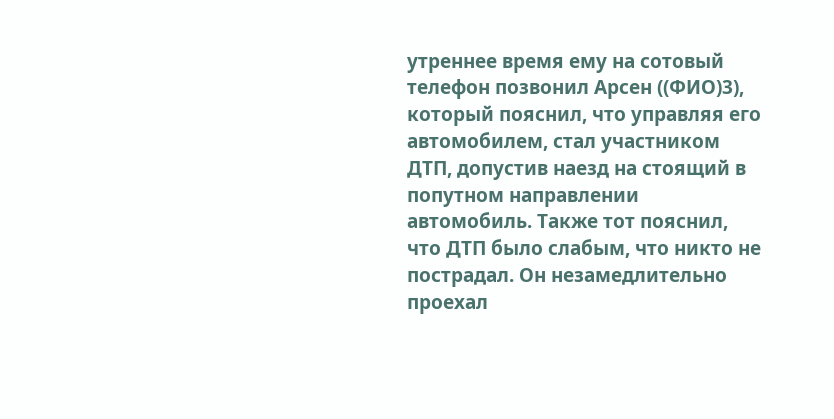утреннее время ему на сотовый телефон позвонил Арсен ((ФИО)3), который пояснил, что управляя его автомобилем, стал участником ДТП, допустив наезд на стоящий в попутном направлении автомобиль. Также тот пояснил, что ДТП было слабым, что никто не пострадал. Он незамедлительно проехал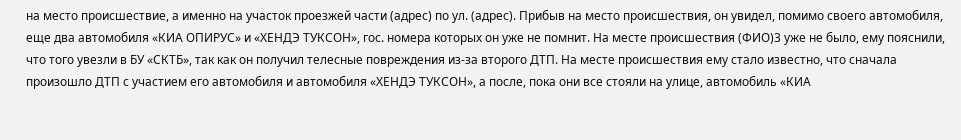на место происшествие, а именно на участок проезжей части (адрес) по ул. (адрес). Прибыв на место происшествия, он увидел, помимо своего автомобиля, еще два автомобиля «КИА ОПИРУС» и «ХЕНДЭ ТУКСОН», гос. номера которых он уже не помнит. На месте происшествия (ФИО)3 уже не было, ему пояснили, что того увезли в БУ «СКТБ», так как он получил телесные повреждения из-за второго ДТП. На месте происшествия ему стало известно, что сначала произошло ДТП с участием его автомобиля и автомобиля «ХЕНДЭ ТУКСОН», а после, пока они все стояли на улице, автомобиль «КИА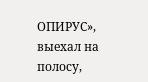ОПИРУС», выехал на полосу,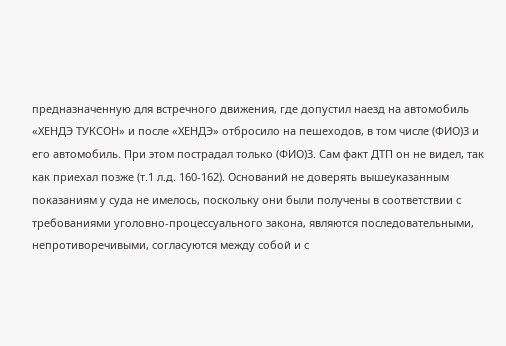предназначенную для встречного движения, где допустил наезд на автомобиль «ХЕНДЭ ТУКСОН» и после «ХЕНДЭ» отбросило на пешеходов, в том числе (ФИО)3 и его автомобиль. При этом пострадал только (ФИО)3. Сам факт ДТП он не видел, так как приехал позже (т.1 л.д. 160-162). Оснований не доверять вышеуказанным показаниям у суда не имелось, поскольку они были получены в соответствии с требованиями уголовно-процессуального закона, являются последовательными, непротиворечивыми, согласуются между собой и с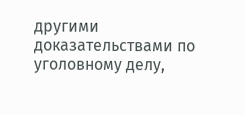другими доказательствами по уголовному делу,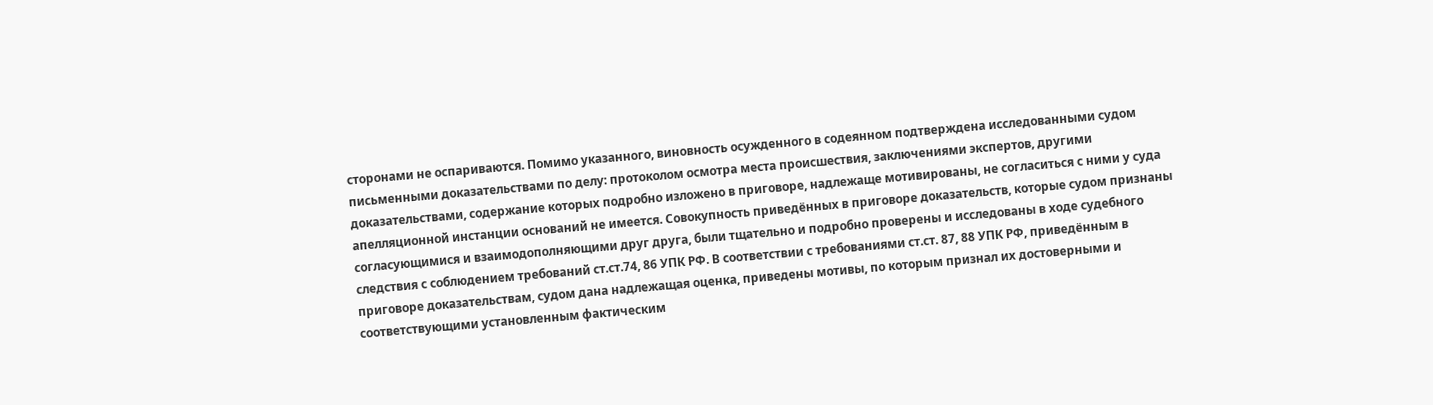сторонами не оспариваются. Помимо указанного, виновность осужденного в содеянном подтверждена исследованными судом письменными доказательствами по делу: протоколом осмотра места происшествия, заключениями экспертов, другими доказательствами, содержание которых подробно изложено в приговоре, надлежаще мотивированы, не согласиться с ними у суда апелляционной инстанции оснований не имеется. Совокупность приведённых в приговоре доказательств, которые судом признаны согласующимися и взаимодополняющими друг друга, были тщательно и подробно проверены и исследованы в ходе судебного следствия с соблюдением требований ст.ст.74, 86 УПК РФ. В соответствии с требованиями ст.ст. 87, 88 УПК РФ, приведённым в приговоре доказательствам, судом дана надлежащая оценка, приведены мотивы, по которым признал их достоверными и соответствующими установленным фактическим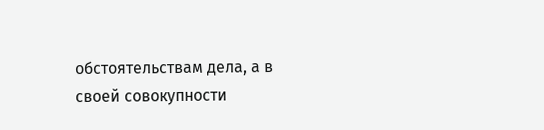обстоятельствам дела, а в своей совокупности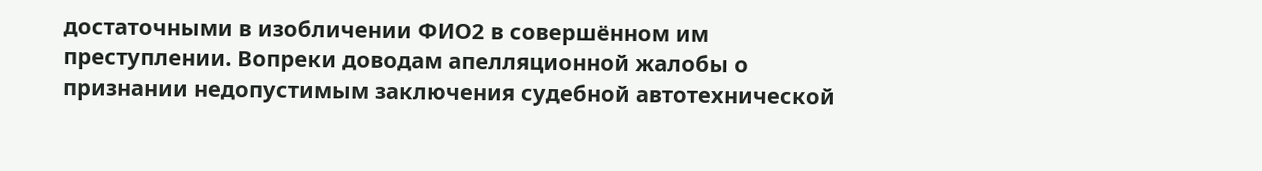достаточными в изобличении ФИО2 в совершённом им преступлении. Вопреки доводам апелляционной жалобы о признании недопустимым заключения судебной автотехнической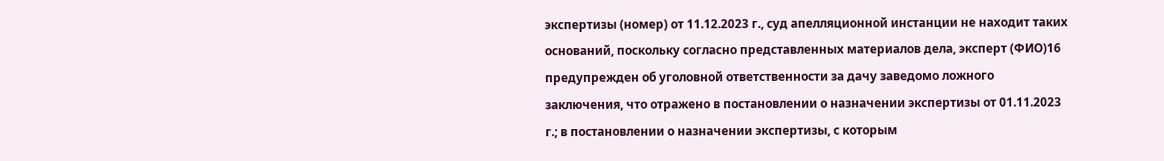экспертизы (номер) от 11.12.2023 г., суд апелляционной инстанции не находит таких оснований, поскольку согласно представленных материалов дела, эксперт (ФИО)16 предупрежден об уголовной ответственности за дачу заведомо ложного заключения, что отражено в постановлении о назначении экспертизы от 01.11.2023 г.; в постановлении о назначении экспертизы, с которым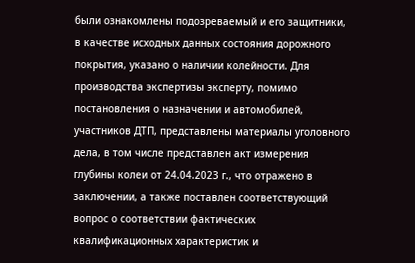были ознакомлены подозреваемый и его защитники, в качестве исходных данных состояния дорожного покрытия, указано о наличии колейности. Для производства экспертизы эксперту, помимо постановления о назначении и автомобилей, участников ДТП, представлены материалы уголовного дела, в том числе представлен акт измерения глубины колеи от 24.04.2023 г., что отражено в заключении, а также поставлен соответствующий вопрос о соответствии фактических квалификационных характеристик и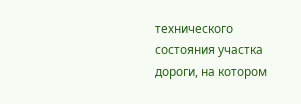технического состояния участка дороги, на котором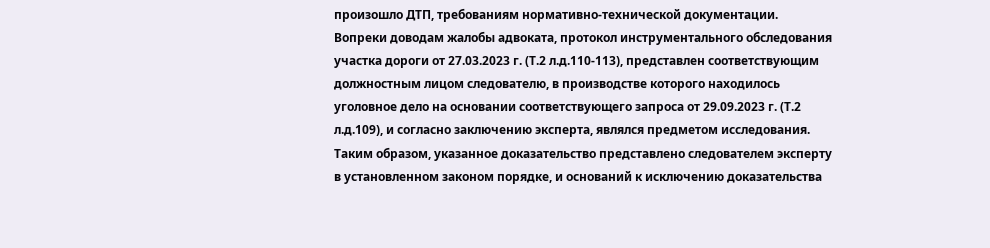произошло ДТП, требованиям нормативно-технической документации. Вопреки доводам жалобы адвоката, протокол инструментального обследования участка дороги от 27.03.2023 г. (Т.2 л.д.110-113), представлен соответствующим должностным лицом следователю, в производстве которого находилось уголовное дело на основании соответствующего запроса от 29.09.2023 г. (Т.2 л.д.109), и согласно заключению эксперта, являлся предметом исследования. Таким образом, указанное доказательство представлено следователем эксперту в установленном законом порядке, и оснований к исключению доказательства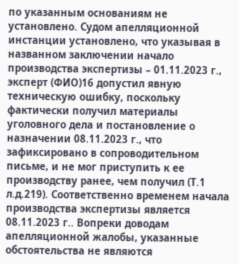по указанным основаниям не установлено. Судом апелляционной инстанции установлено, что указывая в названном заключении начало производства экспертизы – 01.11.2023 г., эксперт (ФИО)16 допустил явную техническую ошибку, поскольку фактически получил материалы уголовного дела и постановление о назначении 08.11.2023 г., что зафиксировано в сопроводительном письме, и не мог приступить к ее производству ранее, чем получил (Т.1 л.д.219). Соответственно временем начала производства экспертизы является 08.11.2023 г.. Вопреки доводам апелляционной жалобы, указанные обстоятельства не являются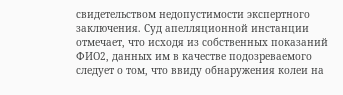свидетельством недопустимости экспертного заключения. Суд апелляционной инстанции отмечает, что исходя из собственных показаний ФИО2, данных им в качестве подозреваемого следует о том, что ввиду обнаружения колеи на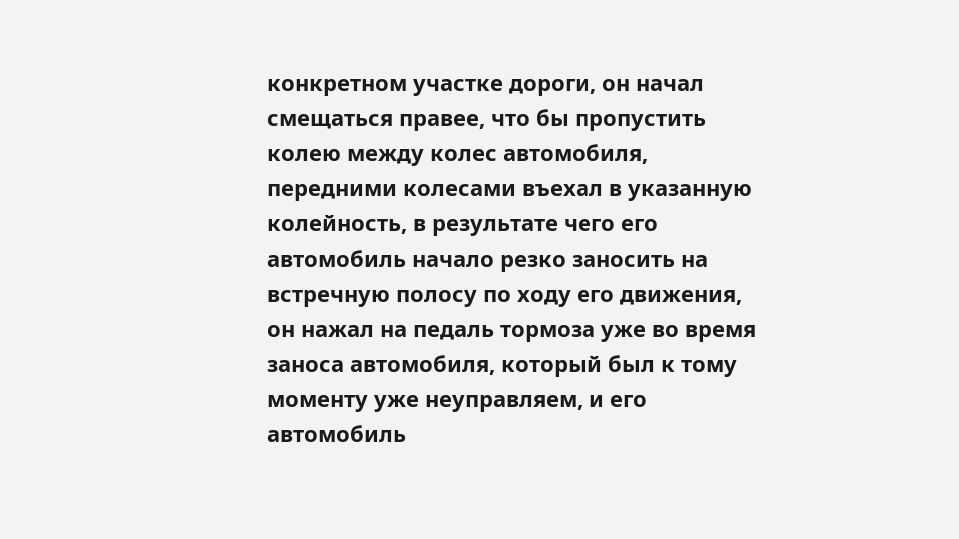конкретном участке дороги, он начал смещаться правее, что бы пропустить колею между колес автомобиля, передними колесами въехал в указанную колейность, в результате чего его автомобиль начало резко заносить на встречную полосу по ходу его движения, он нажал на педаль тормоза уже во время заноса автомобиля, который был к тому моменту уже неуправляем, и его автомобиль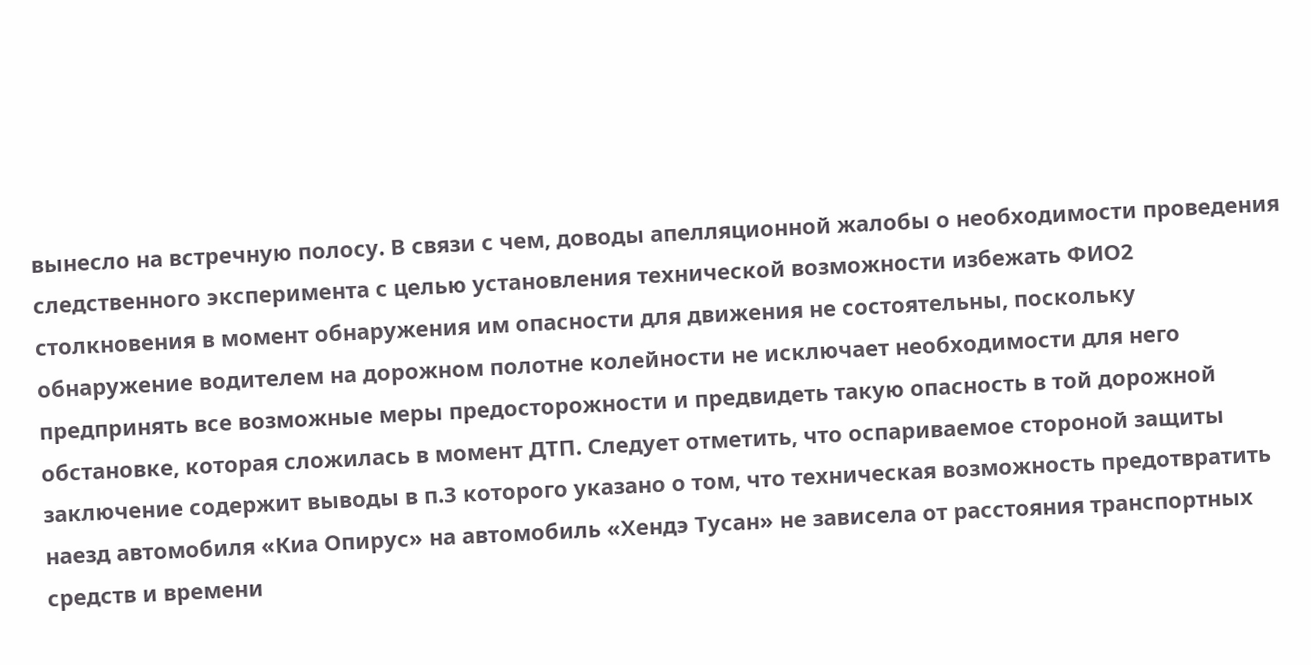вынесло на встречную полосу. В связи с чем, доводы апелляционной жалобы о необходимости проведения следственного эксперимента с целью установления технической возможности избежать ФИО2 столкновения в момент обнаружения им опасности для движения не состоятельны, поскольку обнаружение водителем на дорожном полотне колейности не исключает необходимости для него предпринять все возможные меры предосторожности и предвидеть такую опасность в той дорожной обстановке, которая сложилась в момент ДТП. Следует отметить, что оспариваемое стороной защиты заключение содержит выводы в п.3 которого указано о том, что техническая возможность предотвратить наезд автомобиля «Киа Опирус» на автомобиль «Хендэ Тусан» не зависела от расстояния транспортных средств и времени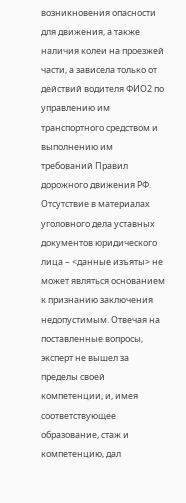возникновения опасности для движения, а также наличия колеи на проезжей части, а зависела только от действий водителя ФИО2 по управлению им транспортного средством и выполнению им требований Правил дорожного движения РФ. Отсутствие в материалах уголовного дела уставных документов юридического лица – <данные изъяты> не может являться основанием к признанию заключения недопустимым. Отвечая на поставленные вопросы, эксперт не вышел за пределы своей компетенции, и, имея соответствующее образование, стаж и компетенцию, дал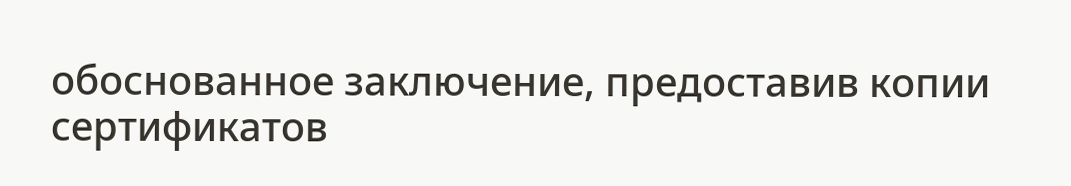обоснованное заключение, предоставив копии сертификатов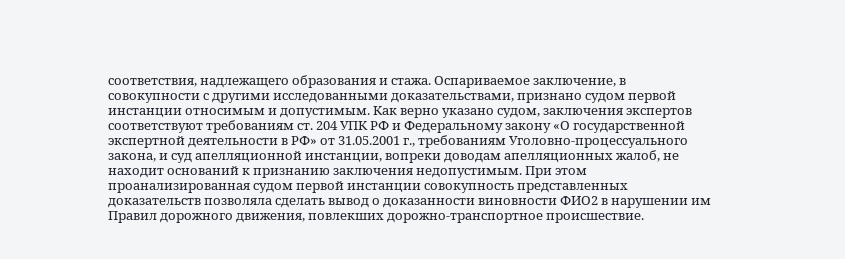соответствия, надлежащего образования и стажа. Оспариваемое заключение, в совокупности с другими исследованными доказательствами, признано судом первой инстанции относимым и допустимым. Как верно указано судом, заключения экспертов соответствуют требованиям ст. 204 УПК РФ и Федеральному закону «О государственной экспертной деятельности в РФ» от 31.05.2001 г., требованиям Уголовно-процессуального закона, и суд апелляционной инстанции, вопреки доводам апелляционных жалоб, не находит оснований к признанию заключения недопустимым. При этом проанализированная судом первой инстанции совокупность представленных доказательств позволяла сделать вывод о доказанности виновности ФИО2 в нарушении им Правил дорожного движения, повлекших дорожно-транспортное происшествие.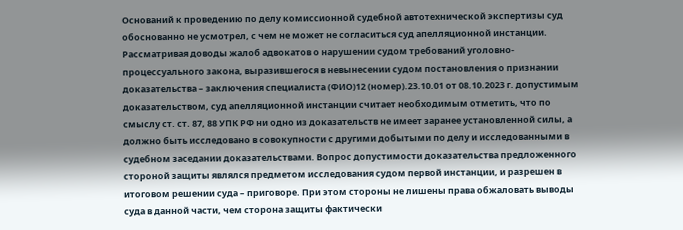Оснований к проведению по делу комиссионной судебной автотехнической экспертизы суд обоснованно не усмотрел, с чем не может не согласиться суд апелляционной инстанции. Рассматривая доводы жалоб адвокатов о нарушении судом требований уголовно-процессуального закона, выразившегося в невынесении судом постановления о признании доказательства – заключения специалиста (ФИО)12 (номер).23.10.01 от 08.10.2023 г. допустимым доказательством, суд апелляционной инстанции считает необходимым отметить, что по смыслу ст. ст. 87, 88 УПК РФ ни одно из доказательств не имеет заранее установленной силы, а должно быть исследовано в совокупности с другими добытыми по делу и исследованными в судебном заседании доказательствами. Вопрос допустимости доказательства предложенного стороной защиты являлся предметом исследования судом первой инстанции, и разрешен в итоговом решении суда – приговоре. При этом стороны не лишены права обжаловать выводы суда в данной части, чем сторона защиты фактически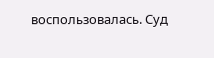воспользовалась. Суд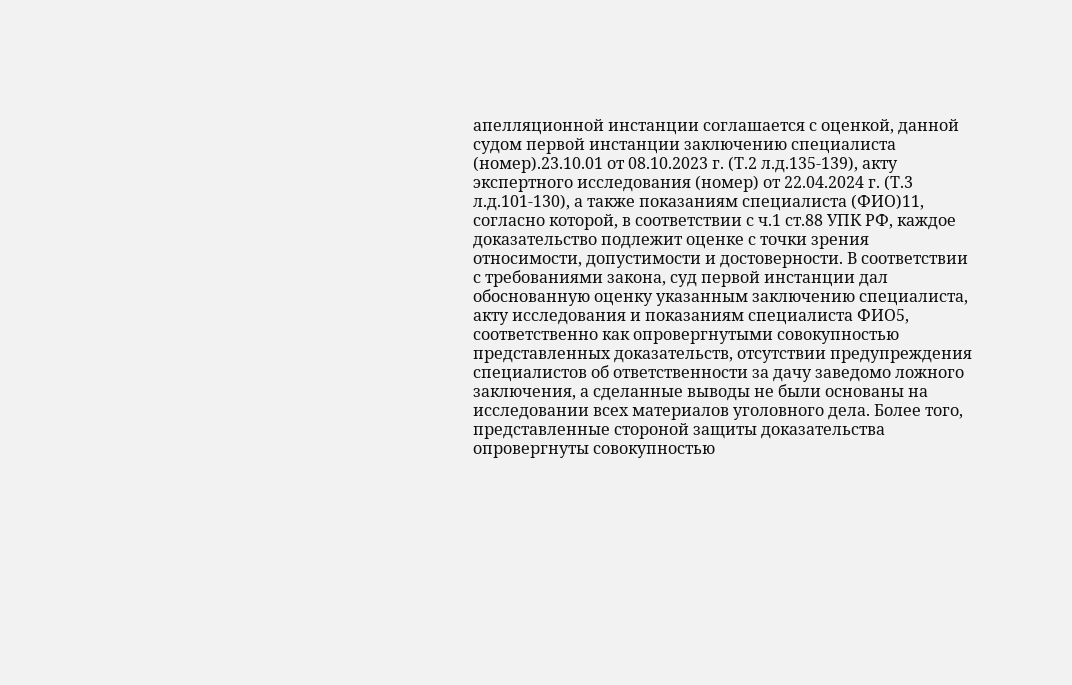апелляционной инстанции соглашается с оценкой, данной судом первой инстанции заключению специалиста (номер).23.10.01 от 08.10.2023 г. (Т.2 л.д.135-139), акту экспертного исследования (номер) от 22.04.2024 г. (Т.3 л.д.101-130), а также показаниям специалиста (ФИО)11, согласно которой, в соответствии с ч.1 ст.88 УПК РФ, каждое доказательство подлежит оценке с точки зрения относимости, допустимости и достоверности. В соответствии с требованиями закона, суд первой инстанции дал обоснованную оценку указанным заключению специалиста, акту исследования и показаниям специалиста ФИО5, соответственно как опровергнутыми совокупностью представленных доказательств, отсутствии предупреждения специалистов об ответственности за дачу заведомо ложного заключения, а сделанные выводы не были основаны на исследовании всех материалов уголовного дела. Более того, представленные стороной защиты доказательства опровергнуты совокупностью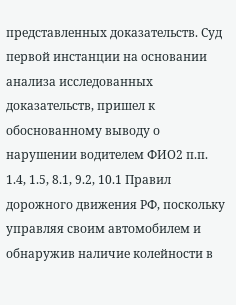представленных доказательств. Суд первой инстанции на основании анализа исследованных доказательств, пришел к обоснованному выводу о нарушении водителем ФИО2 п.п. 1.4, 1.5, 8.1, 9.2, 10.1 Правил дорожного движения РФ, поскольку управляя своим автомобилем и обнаружив наличие колейности в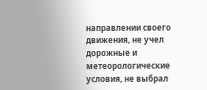направлении своего движения, не учел дорожные и метеорологические условия, не выбрал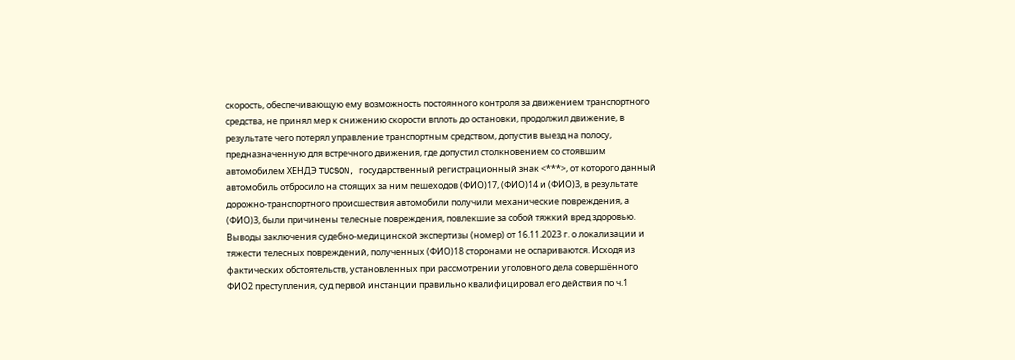скорость, обеспечивающую ему возможность постоянного контроля за движением транспортного средства, не принял мер к снижению скорости вплоть до остановки, продолжил движение, в результате чего потерял управление транспортным средством, допустив выезд на полосу, предназначенную для встречного движения, где допустил столкновением со стоявшим автомобилем ХЕНДЭ TUCSON, государственный регистрационный знак <***>, от которого данный автомобиль отбросило на стоящих за ним пешеходов (ФИО)17, (ФИО)14 и (ФИО)3, в результате дорожно-транспортного происшествия автомобили получили механические повреждения, а (ФИО)3, были причинены телесные повреждения, повлекшие за собой тяжкий вред здоровью. Выводы заключения судебно-медицинской экспертизы (номер) от 16.11.2023 г. о локализации и тяжести телесных повреждений, полученных (ФИО)18 сторонами не оспариваются. Исходя из фактических обстоятельств, установленных при рассмотрении уголовного дела совершённого ФИО2 преступления, суд первой инстанции правильно квалифицировал его действия по ч.1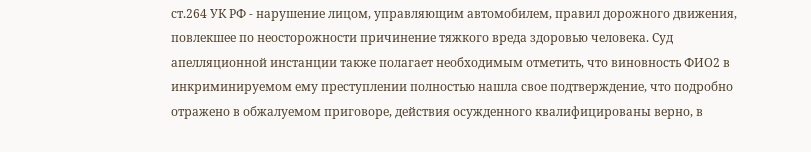ст.264 УК РФ - нарушение лицом, управляющим автомобилем, правил дорожного движения, повлекшее по неосторожности причинение тяжкого вреда здоровью человека. Суд апелляционной инстанции также полагает необходимым отметить, что виновность ФИО2 в инкриминируемом ему преступлении полностью нашла свое подтверждение, что подробно отражено в обжалуемом приговоре, действия осужденного квалифицированы верно, в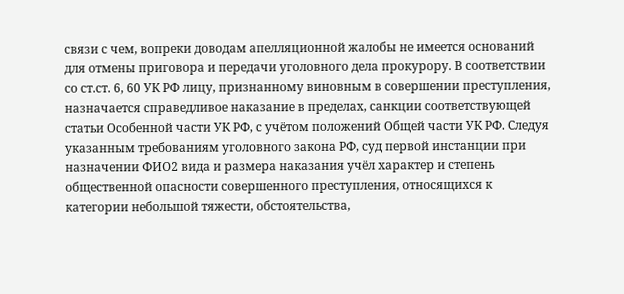связи с чем, вопреки доводам апелляционной жалобы не имеется оснований для отмены приговора и передачи уголовного дела прокурору. В соответствии со ст.ст. 6, 60 УК РФ лицу, признанному виновным в совершении преступления, назначается справедливое наказание в пределах, санкции соответствующей статьи Особенной части УК РФ, с учётом положений Общей части УК РФ. Следуя указанным требованиям уголовного закона РФ, суд первой инстанции при назначении ФИО2 вида и размера наказания учёл характер и степень общественной опасности совершенного преступления, относящихся к категории небольшой тяжести, обстоятельства,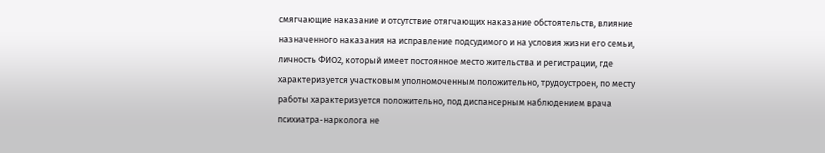смягчающие наказание и отсутствие отягчающих наказание обстоятельств, влияние назначенного наказания на исправление подсудимого и на условия жизни его семьи, личность ФИО2, который имеет постоянное место жительства и регистрации, где характеризуется участковым уполномоченным положительно, трудоустроен, по месту работы характеризуется положительно, под диспансерным наблюдением врача психиатра-нарколога не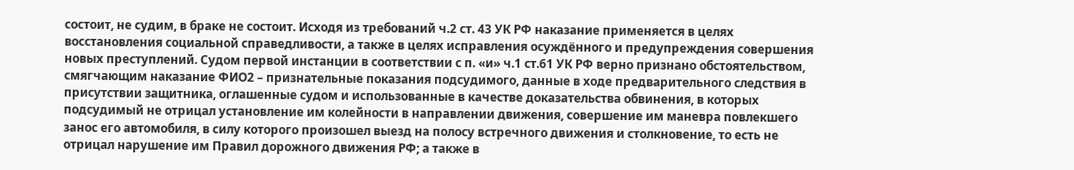состоит, не судим, в браке не состоит. Исходя из требований ч.2 ст. 43 УК РФ наказание применяется в целях восстановления социальной справедливости, а также в целях исправления осуждённого и предупреждения совершения новых преступлений. Судом первой инстанции в соответствии с п. «и» ч.1 ст.61 УК РФ верно признано обстоятельством, смягчающим наказание ФИО2 – признательные показания подсудимого, данные в ходе предварительного следствия в присутствии защитника, оглашенные судом и использованные в качестве доказательства обвинения, в которых подсудимый не отрицал установление им колейности в направлении движения, совершение им маневра повлекшего занос его автомобиля, в силу которого произошел выезд на полосу встречного движения и столкновение, то есть не отрицал нарушение им Правил дорожного движения РФ; а также в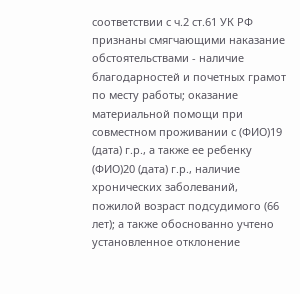соответствии с ч.2 ст.61 УК РФ признаны смягчающими наказание обстоятельствами - наличие благодарностей и почетных грамот по месту работы; оказание материальной помощи при совместном проживании с (ФИО)19 (дата) г.р., а также ее ребенку (ФИО)20 (дата) г.р., наличие хронических заболеваний, пожилой возраст подсудимого (66 лет); а также обоснованно учтено установленное отклонение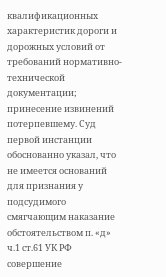квалификационных характеристик дороги и дорожных условий от требований нормативно-технической документации; принесение извинений потерпевшему. Суд первой инстанции обоснованно указал, что не имеется оснований для признания у подсудимого смягчающим наказание обстоятельством п. «д» ч.1 ст.61 УК РФ совершение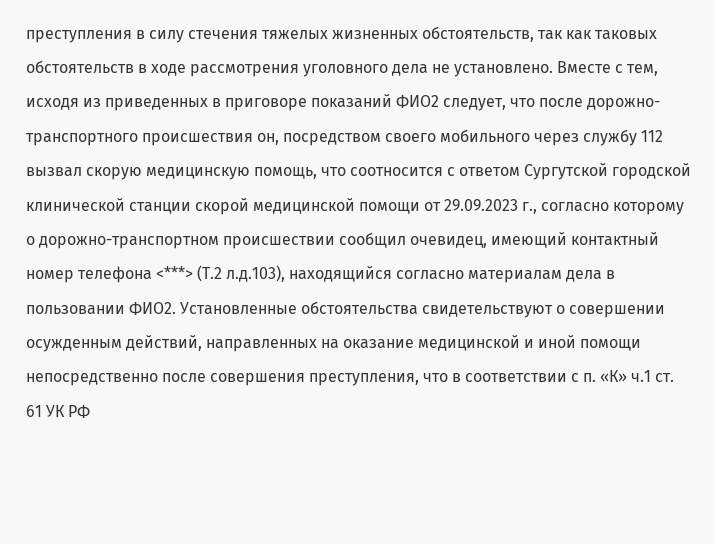преступления в силу стечения тяжелых жизненных обстоятельств, так как таковых обстоятельств в ходе рассмотрения уголовного дела не установлено. Вместе с тем, исходя из приведенных в приговоре показаний ФИО2 следует, что после дорожно-транспортного происшествия он, посредством своего мобильного через службу 112 вызвал скорую медицинскую помощь, что соотносится с ответом Сургутской городской клинической станции скорой медицинской помощи от 29.09.2023 г., согласно которому о дорожно-транспортном происшествии сообщил очевидец, имеющий контактный номер телефона <***> (Т.2 л.д.103), находящийся согласно материалам дела в пользовании ФИО2. Установленные обстоятельства свидетельствуют о совершении осужденным действий, направленных на оказание медицинской и иной помощи непосредственно после совершения преступления, что в соответствии с п. «К» ч.1 ст. 61 УК РФ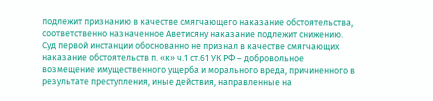подлежит признанию в качестве смягчающего наказание обстоятельства, соответственно назначенное Аветисяну наказание подлежит снижению. Суд первой инстанции обоснованно не признал в качестве смягчающих наказание обстоятельств п. «к» ч.1 ст.61 УК РФ – добровольное возмещение имущественного ущерба и морального вреда, причиненного в результате преступления, иные действия, направленные на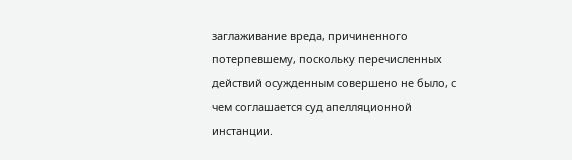заглаживание вреда, причиненного потерпевшему, поскольку перечисленных действий осужденным совершено не было, с чем соглашается суд апелляционной инстанции.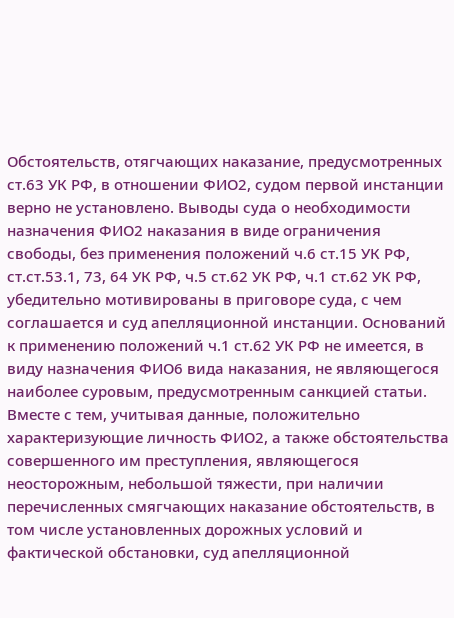Обстоятельств, отягчающих наказание, предусмотренных ст.63 УК РФ, в отношении ФИО2, судом первой инстанции верно не установлено. Выводы суда о необходимости назначения ФИО2 наказания в виде ограничения свободы, без применения положений ч.6 ст.15 УК РФ, ст.ст.53.1, 73, 64 УК РФ, ч.5 ст.62 УК РФ, ч.1 ст.62 УК РФ, убедительно мотивированы в приговоре суда, с чем соглашается и суд апелляционной инстанции. Оснований к применению положений ч.1 ст.62 УК РФ не имеется, в виду назначения ФИО6 вида наказания, не являющегося наиболее суровым, предусмотренным санкцией статьи. Вместе с тем, учитывая данные, положительно характеризующие личность ФИО2, а также обстоятельства совершенного им преступления, являющегося неосторожным, небольшой тяжести, при наличии перечисленных смягчающих наказание обстоятельств, в том числе установленных дорожных условий и фактической обстановки, суд апелляционной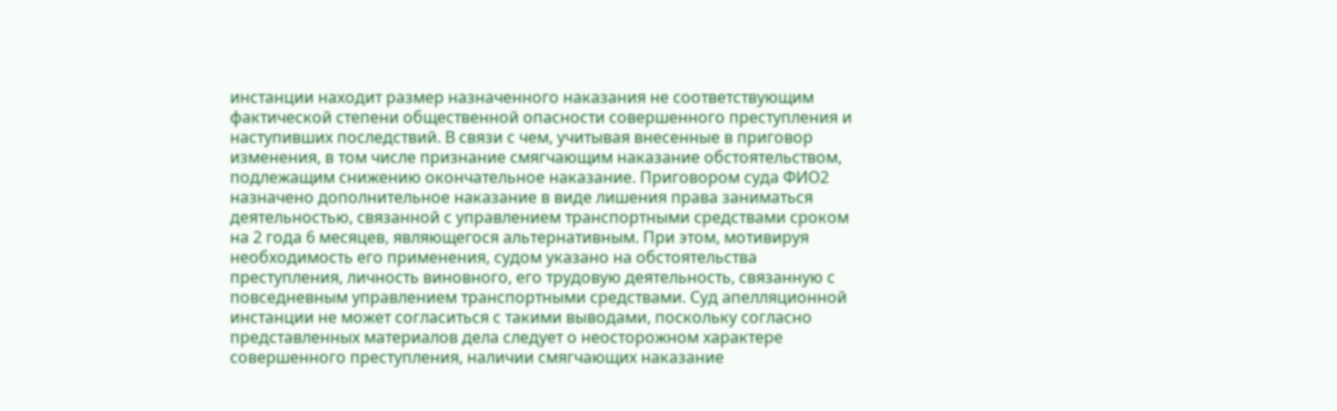инстанции находит размер назначенного наказания не соответствующим фактической степени общественной опасности совершенного преступления и наступивших последствий. В связи с чем, учитывая внесенные в приговор изменения, в том числе признание смягчающим наказание обстоятельством, подлежащим снижению окончательное наказание. Приговором суда ФИО2 назначено дополнительное наказание в виде лишения права заниматься деятельностью, связанной с управлением транспортными средствами сроком на 2 года 6 месяцев, являющегося альтернативным. При этом, мотивируя необходимость его применения, судом указано на обстоятельства преступления, личность виновного, его трудовую деятельность, связанную с повседневным управлением транспортными средствами. Суд апелляционной инстанции не может согласиться с такими выводами, поскольку согласно представленных материалов дела следует о неосторожном характере совершенного преступления, наличии смягчающих наказание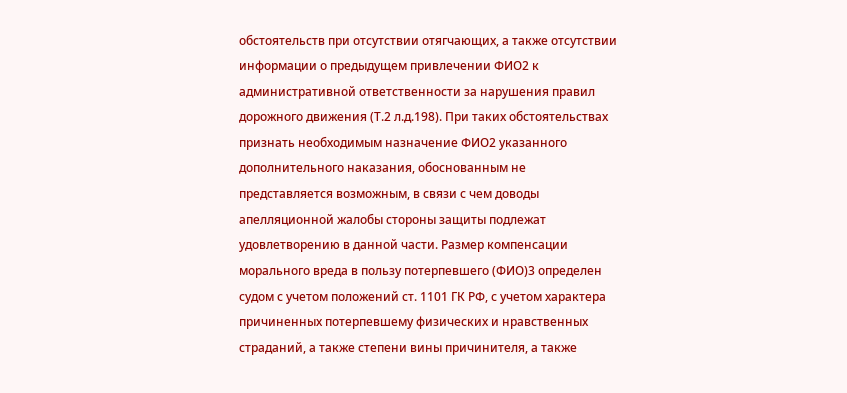обстоятельств при отсутствии отягчающих, а также отсутствии информации о предыдущем привлечении ФИО2 к административной ответственности за нарушения правил дорожного движения (Т.2 л.д.198). При таких обстоятельствах признать необходимым назначение ФИО2 указанного дополнительного наказания, обоснованным не представляется возможным, в связи с чем доводы апелляционной жалобы стороны защиты подлежат удовлетворению в данной части. Размер компенсации морального вреда в пользу потерпевшего (ФИО)3 определен судом с учетом положений ст. 1101 ГК РФ, с учетом характера причиненных потерпевшему физических и нравственных страданий, а также степени вины причинителя, а также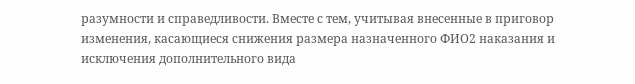разумности и справедливости. Вместе с тем, учитывая внесенные в приговор изменения, касающиеся снижения размера назначенного ФИО2 наказания и исключения дополнительного вида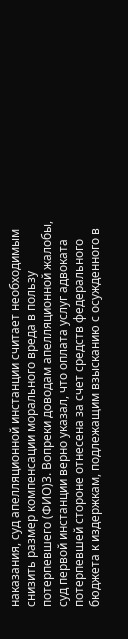наказания, суд апелляционной инстанции считает необходимым снизить размер компенсации морального вреда в пользу потерпевшего (ФИО)3. Вопреки доводам апелляционной жалобы, суд первой инстанции верно указал, что оплата услуг адвоката потерпевшей стороне отнесена за счет средств федерального бюджета к издержкам, подлежащим взысканию с осужденного в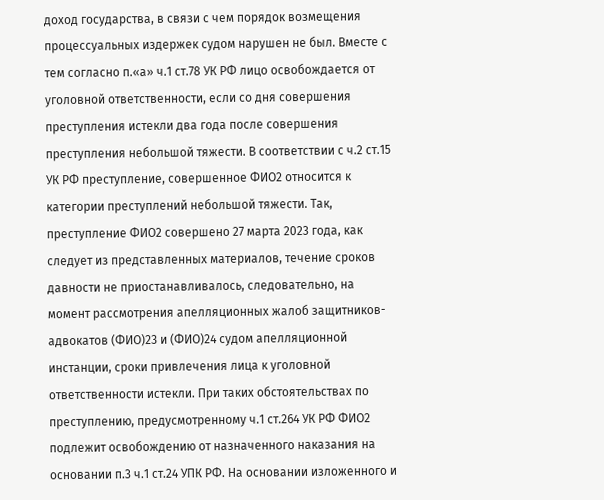доход государства, в связи с чем порядок возмещения процессуальных издержек судом нарушен не был. Вместе с тем согласно п.«а» ч.1 ст.78 УК РФ лицо освобождается от уголовной ответственности, если со дня совершения преступления истекли два года после совершения преступления небольшой тяжести. В соответствии с ч.2 ст.15 УК РФ преступление, совершенное ФИО2 относится к категории преступлений небольшой тяжести. Так, преступление ФИО2 совершено 27 марта 2023 года, как следует из представленных материалов, течение сроков давности не приостанавливалось, следовательно, на момент рассмотрения апелляционных жалоб защитников-адвокатов (ФИО)23 и (ФИО)24 судом апелляционной инстанции, сроки привлечения лица к уголовной ответственности истекли. При таких обстоятельствах по преступлению, предусмотренному ч.1 ст.264 УК РФ ФИО2 подлежит освобождению от назначенного наказания на основании п.3 ч.1 ст.24 УПК РФ. На основании изложенного и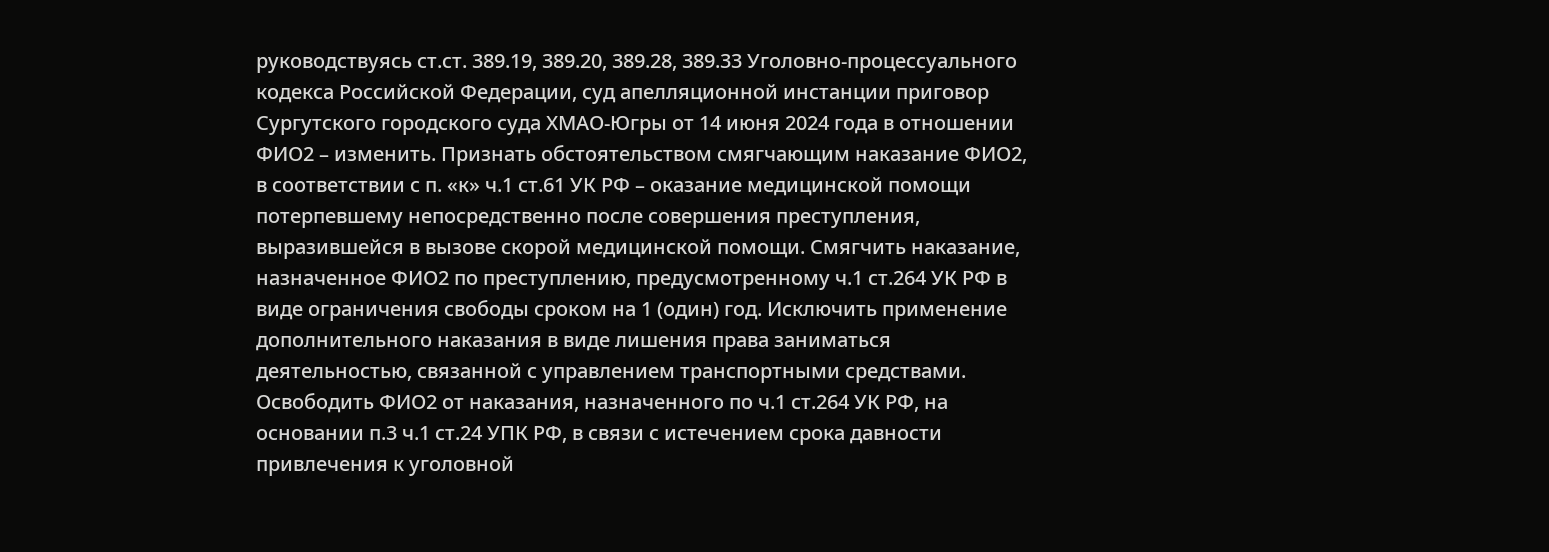руководствуясь ст.ст. 389.19, 389.20, 389.28, 389.33 Уголовно-процессуального кодекса Российской Федерации, суд апелляционной инстанции приговор Сургутского городского суда ХМАО-Югры от 14 июня 2024 года в отношении ФИО2 – изменить. Признать обстоятельством смягчающим наказание ФИО2, в соответствии с п. «к» ч.1 ст.61 УК РФ – оказание медицинской помощи потерпевшему непосредственно после совершения преступления, выразившейся в вызове скорой медицинской помощи. Смягчить наказание, назначенное ФИО2 по преступлению, предусмотренному ч.1 ст.264 УК РФ в виде ограничения свободы сроком на 1 (один) год. Исключить применение дополнительного наказания в виде лишения права заниматься деятельностью, связанной с управлением транспортными средствами. Освободить ФИО2 от наказания, назначенного по ч.1 ст.264 УК РФ, на основании п.3 ч.1 ст.24 УПК РФ, в связи с истечением срока давности привлечения к уголовной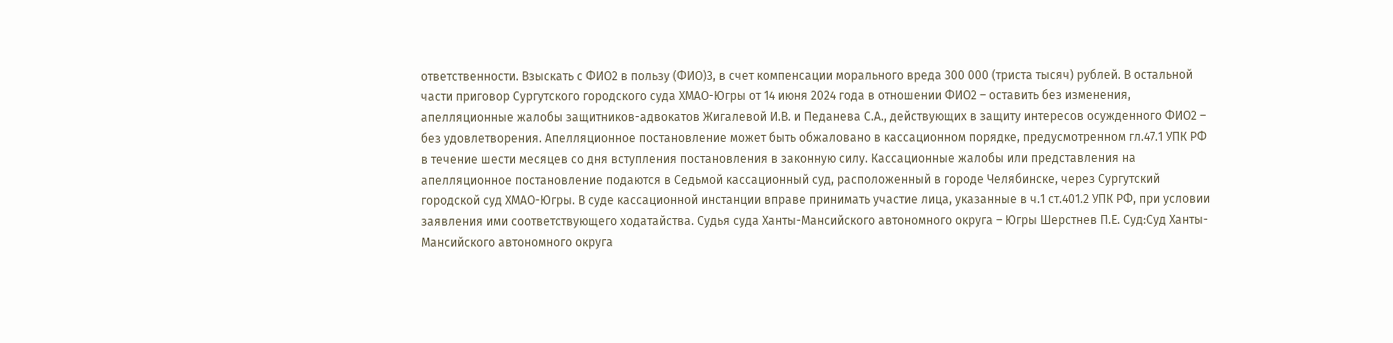ответственности. Взыскать с ФИО2 в пользу (ФИО)3, в счет компенсации морального вреда 300 000 (триста тысяч) рублей. В остальной части приговор Сургутского городского суда ХМАО-Югры от 14 июня 2024 года в отношении ФИО2 – оставить без изменения, апелляционные жалобы защитников-адвокатов Жигалевой И.В. и Педанева С.А., действующих в защиту интересов осужденного ФИО2 – без удовлетворения. Апелляционное постановление может быть обжаловано в кассационном порядке, предусмотренном гл.47.1 УПК РФ в течение шести месяцев со дня вступления постановления в законную силу. Кассационные жалобы или представления на апелляционное постановление подаются в Седьмой кассационный суд, расположенный в городе Челябинске, через Сургутский городской суд ХМАО-Югры. В суде кассационной инстанции вправе принимать участие лица, указанные в ч.1 ст.401.2 УПК РФ, при условии заявления ими соответствующего ходатайства. Судья суда Ханты-Мансийского автономного округа – Югры Шерстнев П.Е. Суд:Суд Ханты-Мансийского автономного округа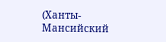(Ханты-Мансийский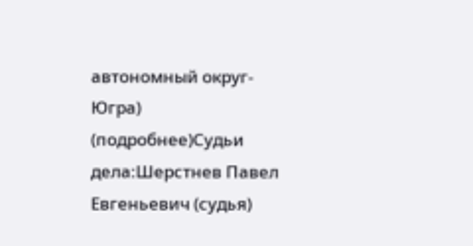автономный округ-Югра) (подробнее)Судьи дела:Шерстнев Павел Евгеньевич (судья)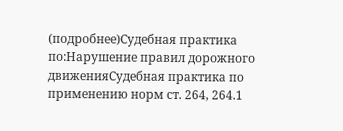(подробнее)Судебная практика по:Нарушение правил дорожного движенияСудебная практика по применению норм ст. 264, 264.1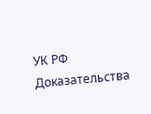УК РФ Доказательства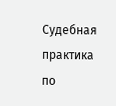Судебная практика по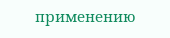применению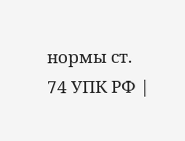нормы ст. 74 УПК РФ |